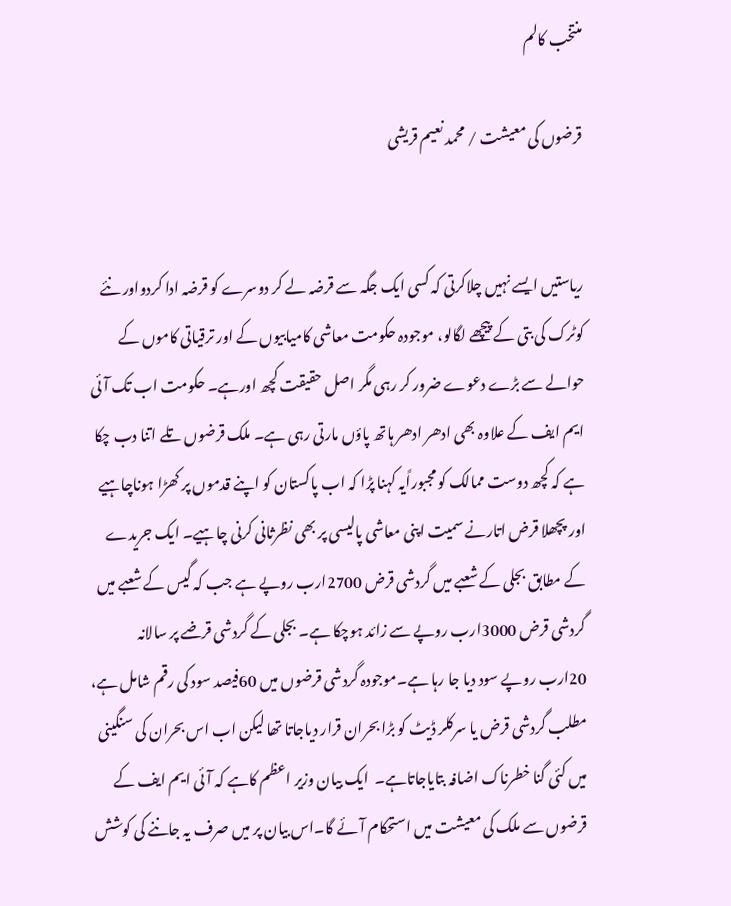منتخب کالم

قرضوں کی معیشت / محمد نعیم قریشی


ریاستیں ایسے نہیں چلاکرتی کہ کسی ایک جگہ سے قرضہ لے کر دوسرے کو قرضہ ادا کردواور نئے کوٹرک کی بتی کے پیچھے لگالو، موجودہ حکومت معاشی کامیابیوں کے اور ترقیاتی کاموں کے حوالے سے بڑے دعوے ضرور کر رہی مگر اصل حقیقت کچھ اورہے۔ حکومت اب تک آئی ایم ایف کے علاوہ بھی ادھر ادھر ہاتھ پاؤں مارتی رہی ہے۔ ملک قرضوں تلے اتنا دب چکا ہے کہ کچھ دوست ممالک کو مجبوراًیہ کہنا پڑا کہ اب پاکستان کو اپنے قدموں پر کھڑا ہوناچاہیے اور پچھلا قرض اتارنے سمیت اپنی معاشی پالیسی پر بھی نظرثانی کرنی چاہیے۔ ایک جریدے کے مطابق بجلی کے شعبے میں گردشی قرض 2700ارب روپے ہے جب کہ گیس کے شعبے میں گردشی قرض 3000ارب روپے سے زائد ہوچکا ہے۔ بجلی کے گردشی قرضے پر سالانہ 20ارب روپے سود دیا جا رہا ہے۔موجودہ گردشی قرضوں میں 60فیصد سود کی رقم شامل ہے، مطلب گردشی قرض یا سرکلر ڈیٹ کو بڑا بحران قرار دیاجاتا تھا لیکن اب اس بحران کی سنگینی میں کئی گنا خطرناک اضافہ بتایاجاتاہے۔  ایک بیان وزیر اعظم کاہے کہ آئی ایم ایف کے قرضوں سے ملک کی معیشت میں استحکام آئے گا۔اس بیان پر میں صرف یہ جاننے کی کوشش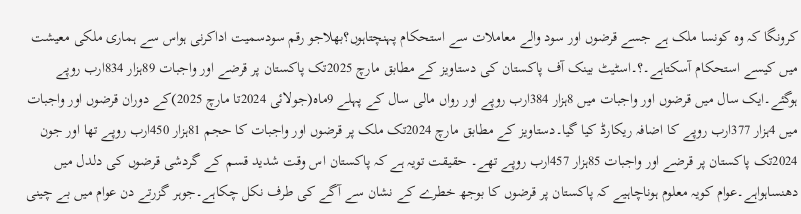کرونگا کہ وہ کونسا ملک ہے جسے قرضوں اور سود والے معاملات سے استحکام پہنچتاہوں؟بھلاجو رقم سودسمیت اداکرنی ہواس سے ہماری ملکی معیشت میں کیسے استحکام آسکتاہے۔؟۔اسٹیٹ بینک آف پاکستان کی دستاویز کے مطابق مارچ 2025تک پاکستان پر قرضے اور واجبات 89ہزار 834ارب روپے ہوگئے۔ایک سال میں قرضوں اور واجبات میں 8ہزار 384ارب روپے اور رواں مالی سال کے پہلے 9ماہ(جولائی 2024تا مارچ 2025)کے دوران قرضوں اور واجبات میں 4ہزار 377ارب روپے کا اضافہ ریکارڈ کیا گیا۔دستاویز کے مطابق مارچ 2024تک ملک پر قرضوں اور واجبات کا حجم 81ہزار 450ارب روپے تھا اور جون 2024تک پاکستان پر قرضے اور واجبات 85ہزار 457ارب روپے تھے۔ حقیقت تویہ ہے کہ پاکستان اس وقت شدید قسم کے گردشی قرضوں کی دلدل میں دھنساہواہے۔عوام کویہ معلوم ہوناچاہیے کہ پاکستان پر قرضوں کا بوجھ خطرے کے نشان سے آگے کی طرف نکل چکاہے۔جوہر گزرتے دن عوام میں بے چینی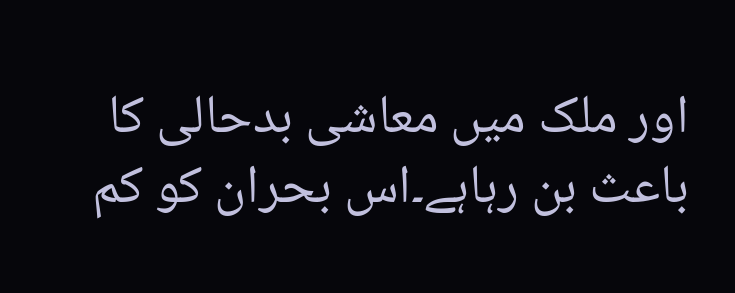اور ملک میں معاشی بدحالی کا باعث بن رہاہے۔اس بحران کو کم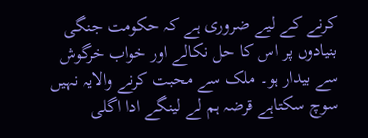کرنے کے لیے ضروری ہے کہ حکومت جنگی بنیادوں پر اس کا حل نکالے اور خواب خرگوش سے بیدار ہو۔ ملک سے محبت کرنے والایہ نہیں سوچ سکتاہے قرضہ ہم لے لینگے ادا اگلی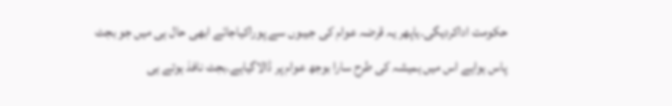حکومت اداکردیگی۔یاپھر یہ قرضہ عوام کی جیبوں سے پوراکیاجائے ابھی حال ہی میں جو بجٹ پاس ہواہے اس میں ہمیشہ کی طرح سارا بوجھ عوام پر ڈالاگیاہے۔بجٹ نافذ ہوتے ہی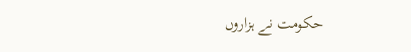حکومت نے ہزاروں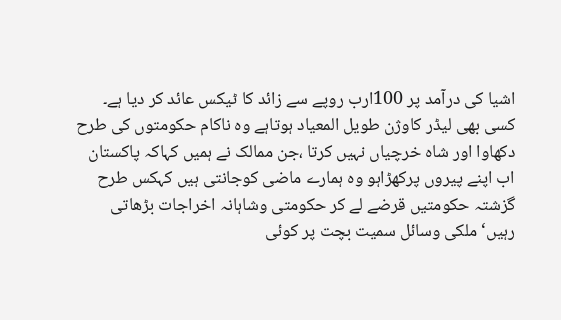اشیا کی درآمد پر 100ارب روپے سے زائد کا ٹیکس عائد کر دیا ہے۔ کسی بھی لیڈر کاوژن طویل المعیاد ہوتاہے وہ ناکام حکومتوں کی طرح دکھاوا اور شاہ خرچیاں نہیں کرتا ،جن ممالک نے ہمیں کہاکہ پاکستان اب اپنے پیروں پرکھڑاہو وہ ہمارے ماضی کوجانتی ہیں کہکس طرح گزشتہ حکومتیں قرضے لے کر حکومتی وشاہانہ اخراجات بڑھاتی رہیں‘ ملکی وسائل سمیت بچت پر کوئی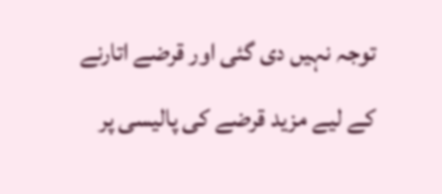توجہ نہیں دی گئی اور قرضے اتارنے کے لیے مزید قرضے کی پالیسی پر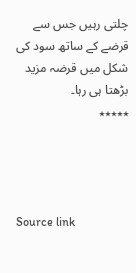چلتی رہیں جس سے قرضے کے ساتھ سود کی شکل میں قرضہ مزید بڑھتا ہی رہا۔
٭٭٭٭٭




Source link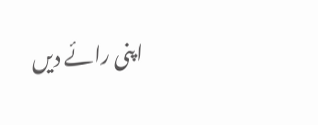اپنی رائے دیں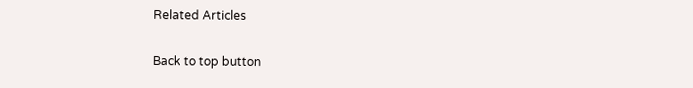Related Articles

Back to top button